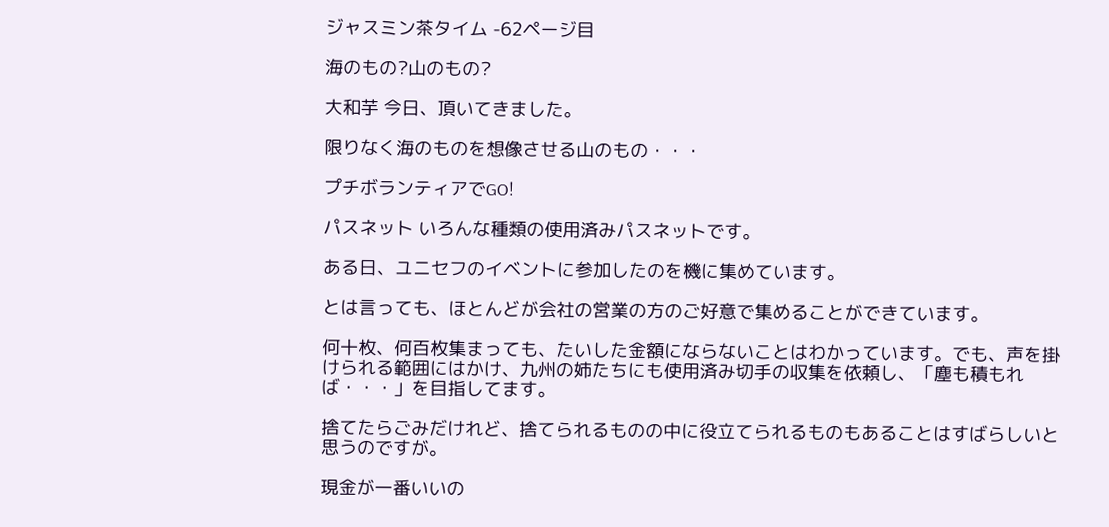ジャスミン茶タイム -62ページ目

海のもの?山のもの?

大和芋 今日、頂いてきました。

限りなく海のものを想像させる山のもの・・・

プチボランティアでGO!

パスネット いろんな種類の使用済みパスネットです。

ある日、ユニセフのイベントに参加したのを機に集めています。

とは言っても、ほとんどが会社の営業の方のご好意で集めることができています。

何十枚、何百枚集まっても、たいした金額にならないことはわかっています。でも、声を掛けられる範囲にはかけ、九州の姉たちにも使用済み切手の収集を依頼し、「塵も積もれば・・・」を目指してます。

捨てたらごみだけれど、捨てられるものの中に役立てられるものもあることはすばらしいと思うのですが。

現金が一番いいの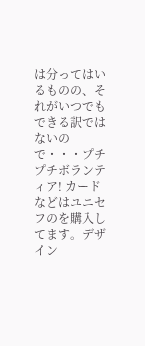は分ってはいるものの、それがいつでもできる訳ではないので・・・プチプチボランティア! カードなどはユニセフのを購入してます。デザイン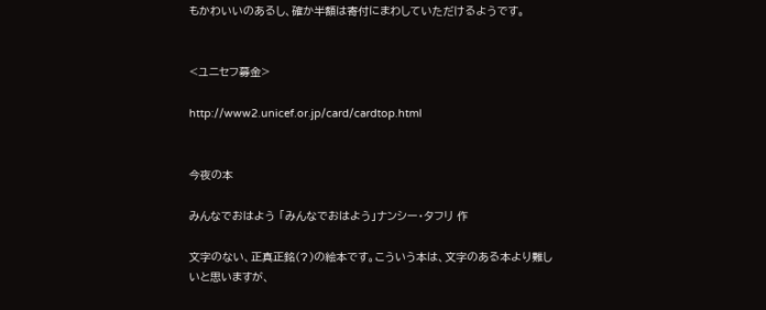もかわいいのあるし、確か半額は寄付にまわしていただけるようです。


<ユニセフ募金>

http://www2.unicef.or.jp/card/cardtop.html


今夜の本

みんなでおはよう 「みんなでおはよう」ナンシー・タフリ 作

文字のない、正真正銘(?)の絵本です。こういう本は、文字のある本より難しいと思いますが、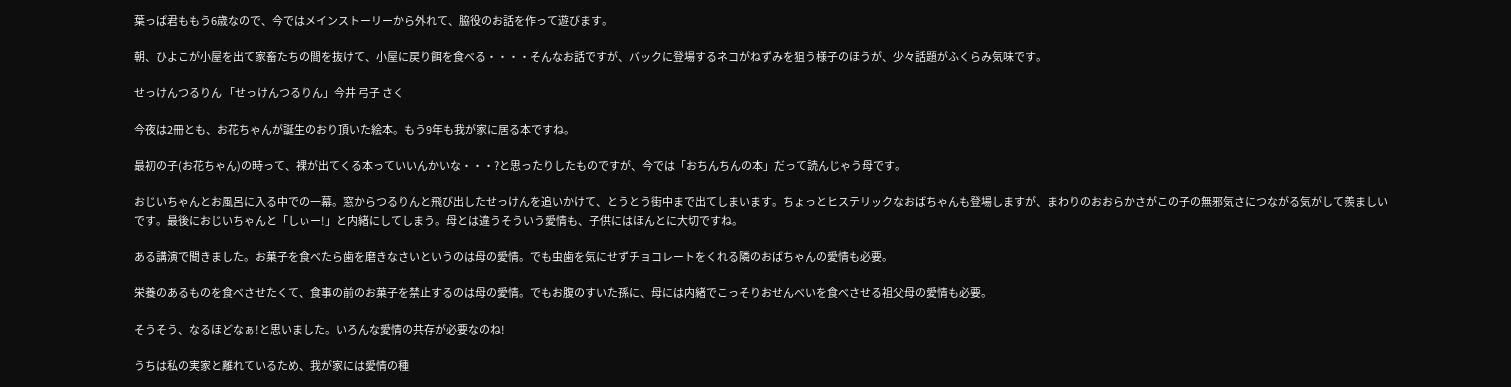葉っぱ君ももう6歳なので、今ではメインストーリーから外れて、脇役のお話を作って遊びます。

朝、ひよこが小屋を出て家畜たちの間を抜けて、小屋に戻り餌を食べる・・・・そんなお話ですが、バックに登場するネコがねずみを狙う様子のほうが、少々話題がふくらみ気味です。

せっけんつるりん 「せっけんつるりん」今井 弓子 さく

今夜は2冊とも、お花ちゃんが誕生のおり頂いた絵本。もう9年も我が家に居る本ですね。

最初の子(お花ちゃん)の時って、裸が出てくる本っていいんかいな・・・?と思ったりしたものですが、今では「おちんちんの本」だって読んじゃう母です。

おじいちゃんとお風呂に入る中での一幕。窓からつるりんと飛び出したせっけんを追いかけて、とうとう街中まで出てしまいます。ちょっとヒステリックなおばちゃんも登場しますが、まわりのおおらかさがこの子の無邪気さにつながる気がして羨ましいです。最後におじいちゃんと「しぃー!」と内緒にしてしまう。母とは違うそういう愛情も、子供にはほんとに大切ですね。

ある講演で聞きました。お菓子を食べたら歯を磨きなさいというのは母の愛情。でも虫歯を気にせずチョコレートをくれる隣のおばちゃんの愛情も必要。

栄養のあるものを食べさせたくて、食事の前のお菓子を禁止するのは母の愛情。でもお腹のすいた孫に、母には内緒でこっそりおせんべいを食べさせる祖父母の愛情も必要。

そうそう、なるほどなぁ!と思いました。いろんな愛情の共存が必要なのね!

うちは私の実家と離れているため、我が家には愛情の種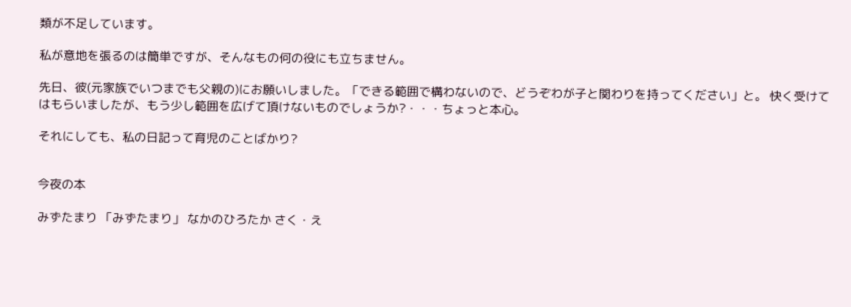類が不足しています。

私が意地を張るのは簡単ですが、そんなもの何の役にも立ちません。

先日、彼(元家族でいつまでも父親の)にお願いしました。「できる範囲で構わないので、どうぞわが子と関わりを持ってください」と。 快く受けてはもらいましたが、もう少し範囲を広げて頂けないものでしょうか?・・・ちょっと本心。

それにしても、私の日記って育児のことばかり?


今夜の本

みずたまり 「みずたまり」 なかのひろたか さく・え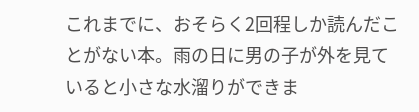これまでに、おそらく2回程しか読んだことがない本。雨の日に男の子が外を見ていると小さな水溜りができま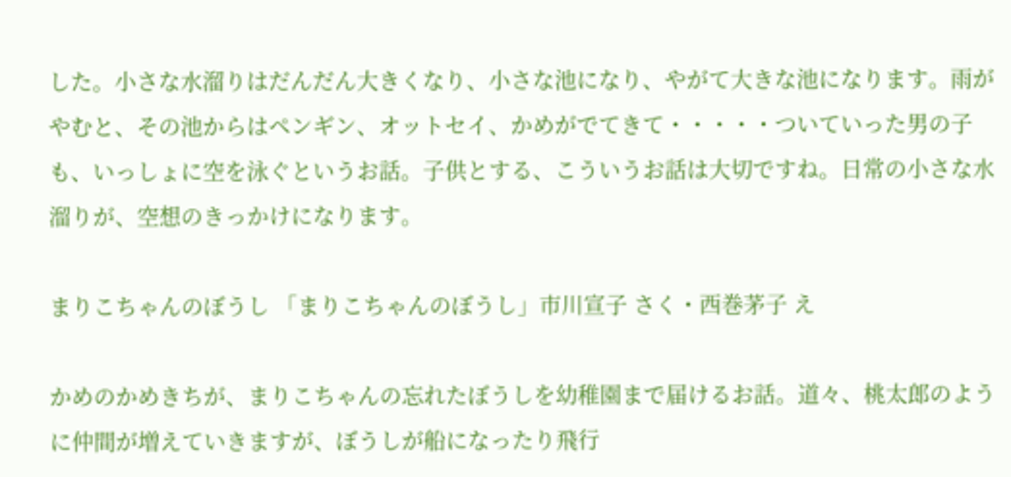した。小さな水溜りはだんだん大きくなり、小さな池になり、やがて大きな池になります。雨がやむと、その池からはペンギン、オットセイ、かめがでてきて・・・・・ついていった男の子も、いっしょに空を泳ぐというお話。子供とする、こういうお話は大切ですね。日常の小さな水溜りが、空想のきっかけになります。

まりこちゃんのぼうし 「まりこちゃんのぼうし」市川宣子 さく・西巻茅子 え

かめのかめきちが、まりこちゃんの忘れたぼうしを幼稚園まで届けるお話。道々、桃太郎のように仲間が増えていきますが、ぼうしが船になったり飛行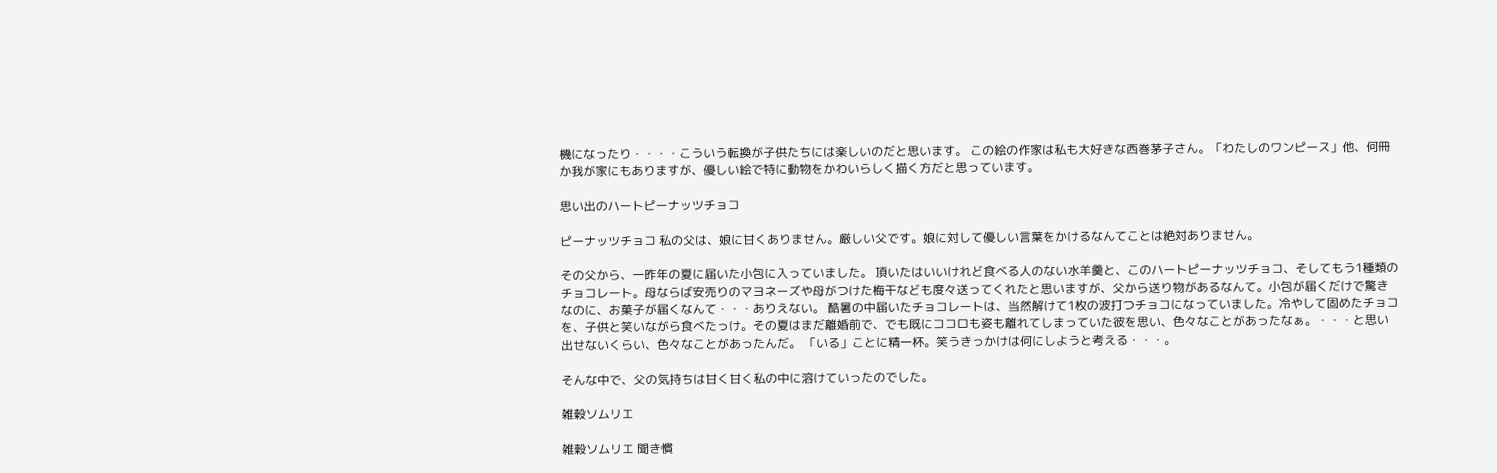機になったり・・・・こういう転換が子供たちには楽しいのだと思います。 この絵の作家は私も大好きな西巻茅子さん。「わたしのワンピース」他、何冊か我が家にもありますが、優しい絵で特に動物をかわいらしく描く方だと思っています。

思い出のハートピーナッツチョコ

ピーナッツチョコ 私の父は、娘に甘くありません。厳しい父です。娘に対して優しい言葉をかけるなんてことは絶対ありません。

その父から、一昨年の夏に届いた小包に入っていました。 頂いたはいいけれど食べる人のない水羊羹と、このハートピーナッツチョコ、そしてもう1種類のチョコレート。母ならば安売りのマヨネーズや母がつけた梅干なども度々送ってくれたと思いますが、父から送り物があるなんて。小包が届くだけで驚きなのに、お菓子が届くなんて・・・ありえない。 酷暑の中届いたチョコレートは、当然解けて1枚の波打つチョコになっていました。冷やして固めたチョコを、子供と笑いながら食べたっけ。その夏はまだ離婚前で、でも既にココロも姿も離れてしまっていた彼を思い、色々なことがあったなぁ。・・・と思い出せないくらい、色々なことがあったんだ。 「いる」ことに精一杯。笑うきっかけは何にしようと考える・・・。

そんな中で、父の気持ちは甘く甘く私の中に溶けていったのでした。

雑穀ソムリエ

雑穀ソムリエ 聞き慣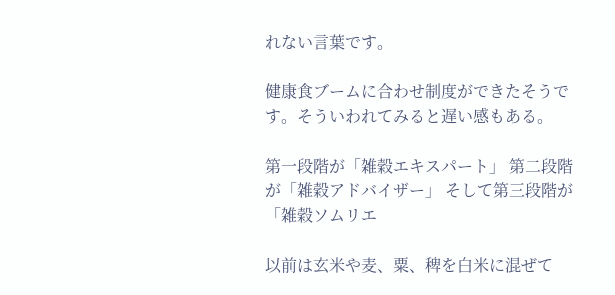れない言葉です。

健康食ブームに合わせ制度ができたそうです。そういわれてみると遅い感もある。

第一段階が「雑穀エキスパート」 第二段階が「雑穀アドバイザー」 そして第三段階が「雑穀ソムリエ

以前は玄米や麦、粟、稗を白米に混ぜて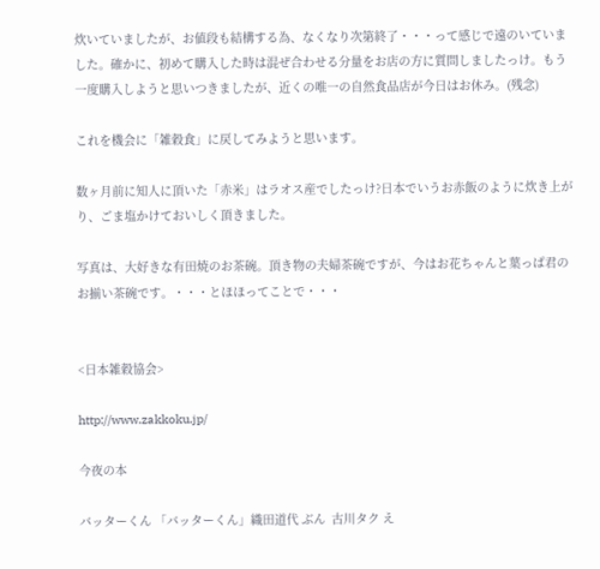炊いていましたが、お値段も結構する為、なくなり次第終了・・・って感じで遠のいていました。確かに、初めて購入した時は混ぜ合わせる分量をお店の方に質問しましたっけ。もう一度購入しようと思いつきましたが、近くの唯一の自然食品店が今日はお休み。(残念)

これを機会に「雑穀食」に戻してみようと思います。

数ヶ月前に知人に頂いた「赤米」はラオス産でしたっけ?日本でいうお赤飯のように炊き上がり、ごま塩かけておいしく頂きました。

写真は、大好きな有田焼のお茶碗。頂き物の夫婦茶碗ですが、今はお花ちゃんと葉っぱ君のお揃い茶碗です。・・・とほほってことで・・・


<日本雑穀協会>

http://www.zakkoku.jp/

今夜の本

バッターくん 「バッターくん」織田道代 ぶん  古川タク え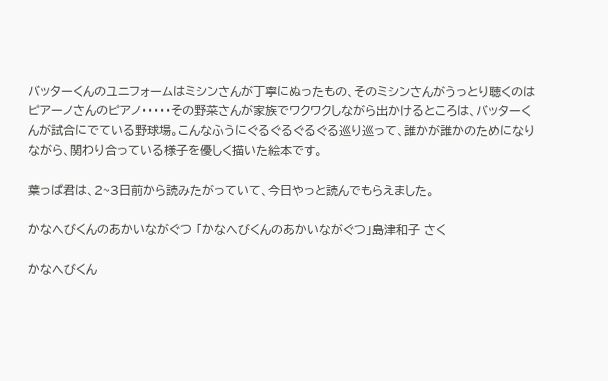バッターくんのユニフォームはミシンさんが丁寧にぬったもの、そのミシンさんがうっとり聴くのはピアーノさんのピアノ・・・・・その野菜さんが家族でワクワクしながら出かけるところは、バッターくんが試合にでている野球場。こんなふうにぐるぐるぐるぐる巡り巡って、誰かが誰かのためになりながら、関わり合っている様子を優しく描いた絵本です。

葉っぱ君は、2~3日前から読みたがっていて、今日やっと読んでもらえました。

かなへびくんのあかいながぐつ 「かなへびくんのあかいながぐつ」島津和子 さく

かなへびくん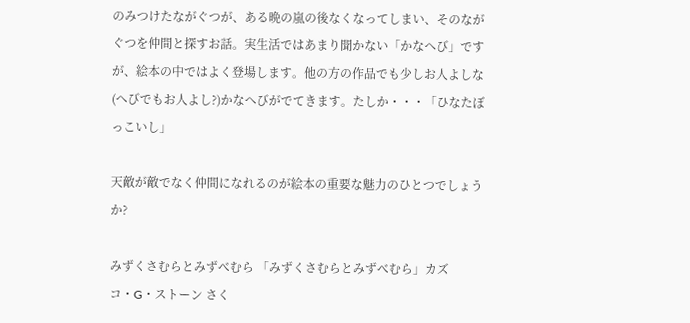のみつけたながぐつが、ある晩の嵐の後なくなってしまい、そのながぐつを仲間と探すお話。実生活ではあまり聞かない「かなへび」ですが、絵本の中ではよく登場します。他の方の作品でも少しお人よしな(へびでもお人よし?)かなへびがでてきます。たしか・・・「ひなたぼっこいし」

天敵が敵でなく仲間になれるのが絵本の重要な魅力のひとつでしょうか?

みずくさむらとみずべむら 「みずくさむらとみずべむら」カズコ・G・ストーン さく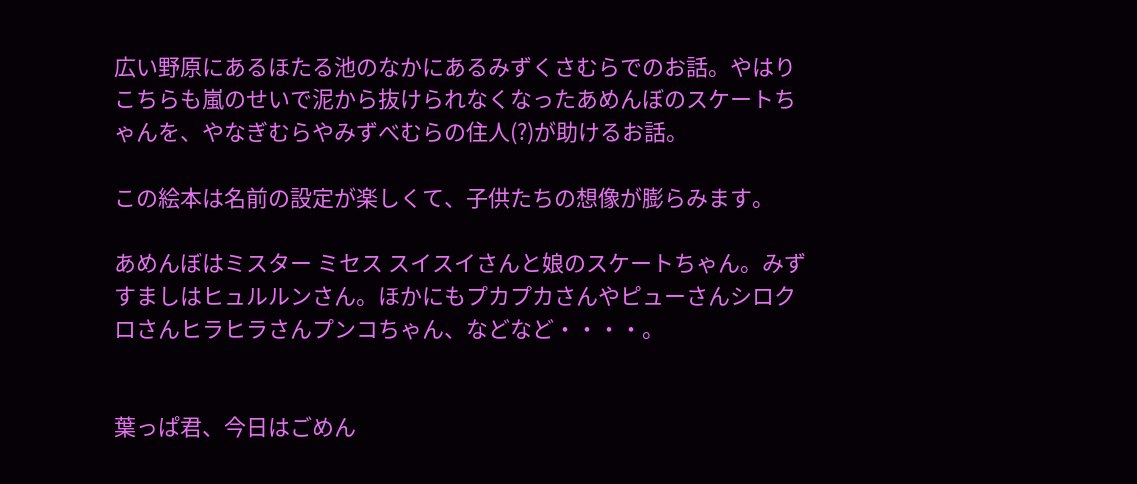広い野原にあるほたる池のなかにあるみずくさむらでのお話。やはりこちらも嵐のせいで泥から抜けられなくなったあめんぼのスケートちゃんを、やなぎむらやみずべむらの住人(?)が助けるお話。

この絵本は名前の設定が楽しくて、子供たちの想像が膨らみます。

あめんぼはミスター ミセス スイスイさんと娘のスケートちゃん。みずすましはヒュルルンさん。ほかにもプカプカさんやピューさんシロクロさんヒラヒラさんプンコちゃん、などなど・・・・。


葉っぱ君、今日はごめん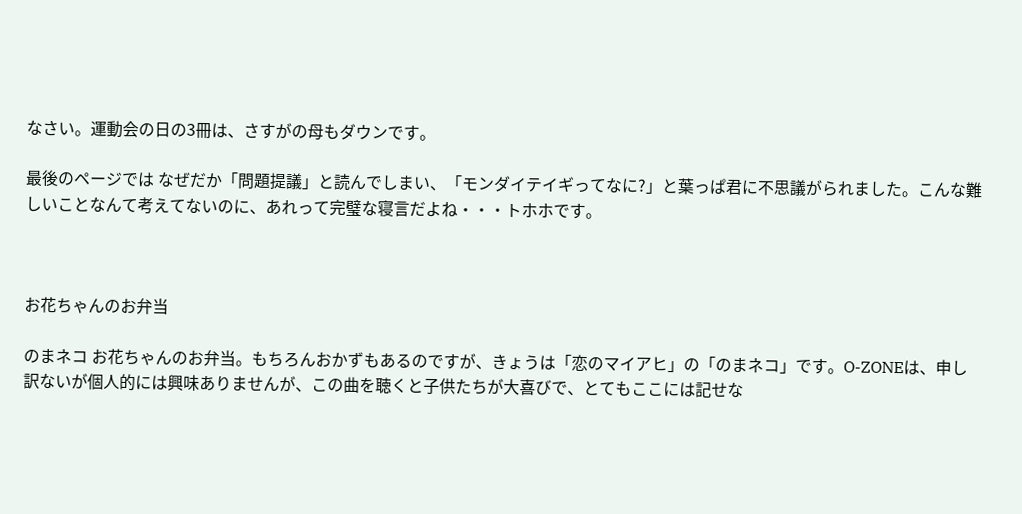なさい。運動会の日の3冊は、さすがの母もダウンです。

最後のページでは なぜだか「問題提議」と読んでしまい、「モンダイテイギってなに?」と葉っぱ君に不思議がられました。こんな難しいことなんて考えてないのに、あれって完璧な寝言だよね・・・トホホです。



お花ちゃんのお弁当

のまネコ お花ちゃんのお弁当。もちろんおかずもあるのですが、きょうは「恋のマイアヒ」の「のまネコ」です。O-ZONEは、申し訳ないが個人的には興味ありませんが、この曲を聴くと子供たちが大喜びで、とてもここには記せな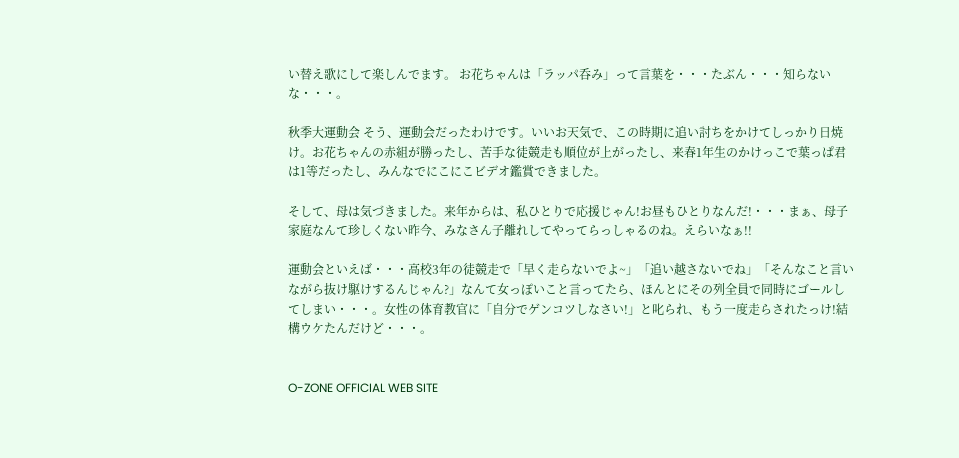い替え歌にして楽しんでます。 お花ちゃんは「ラッパ呑み」って言葉を・・・たぶん・・・知らないな・・・。

秋季大運動会 そう、運動会だったわけです。いいお天気で、この時期に追い討ちをかけてしっかり日焼け。お花ちゃんの赤組が勝ったし、苦手な徒競走も順位が上がったし、来春1年生のかけっこで葉っぱ君は1等だったし、みんなでにこにこビデオ鑑賞できました。

そして、母は気づきました。来年からは、私ひとりで応援じゃん!お昼もひとりなんだ!・・・まぁ、母子家庭なんて珍しくない昨今、みなさん子離れしてやってらっしゃるのね。えらいなぁ!!

運動会といえば・・・高校3年の徒競走で「早く走らないでよ~」「追い越さないでね」「そんなこと言いながら抜け駆けするんじゃん?」なんて女っぽいこと言ってたら、ほんとにその列全員で同時にゴールしてしまい・・・。女性の体育教官に「自分でゲンコツしなさい!」と叱られ、もう一度走らされたっけ!結構ウケたんだけど・・・。


O-ZONE OFFICIAL WEB SITE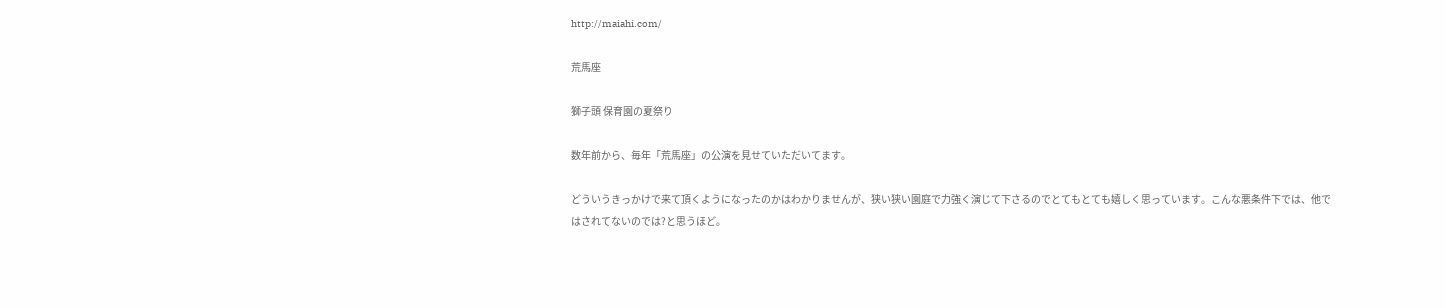http://maiahi.com/

荒馬座

獅子頭 保育園の夏祭り

数年前から、毎年「荒馬座」の公演を見せていただいてます。

どういうきっかけで来て頂くようになったのかはわかりませんが、狭い狭い園庭で力強く演じて下さるのでとてもとても嬉しく思っています。こんな悪条件下では、他ではされてないのでは?と思うほど。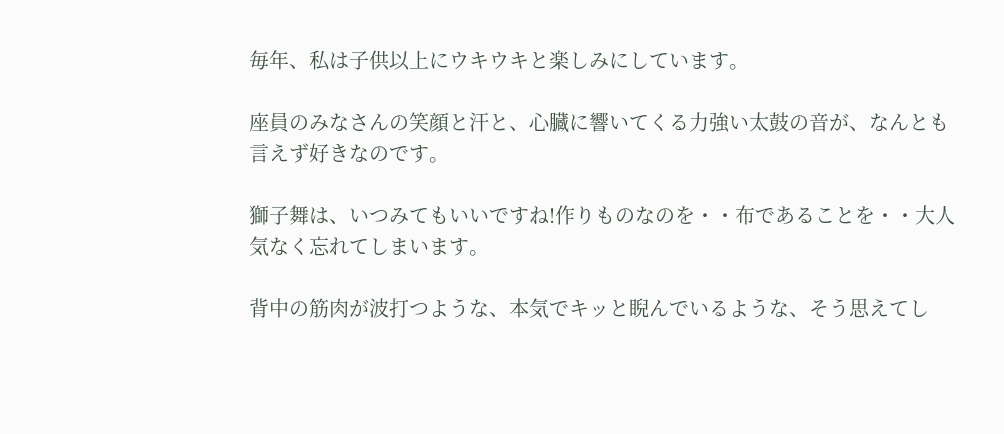毎年、私は子供以上にウキウキと楽しみにしています。

座員のみなさんの笑顔と汗と、心臓に響いてくる力強い太鼓の音が、なんとも言えず好きなのです。

獅子舞は、いつみてもいいですね!作りものなのを・・布であることを・・大人気なく忘れてしまいます。

背中の筋肉が波打つような、本気でキッと睨んでいるような、そう思えてし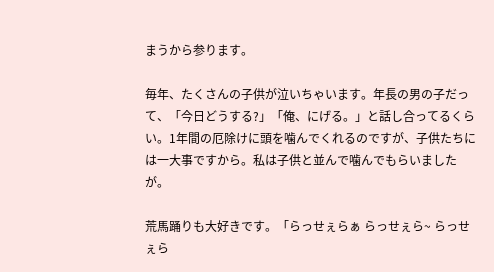まうから参ります。

毎年、たくさんの子供が泣いちゃいます。年長の男の子だって、「今日どうする?」「俺、にげる。」と話し合ってるくらい。1年間の厄除けに頭を噛んでくれるのですが、子供たちには一大事ですから。私は子供と並んで噛んでもらいましたが。

荒馬踊りも大好きです。「らっせぇらぁ らっせぇら~ らっせぇら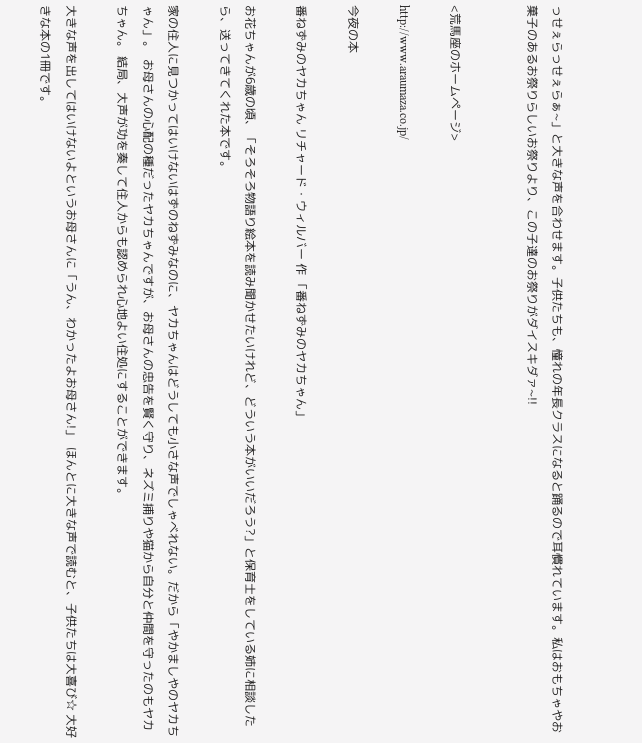っせぇらっせぇらぁ~」と大きな声を合わせます。子供たちも、憧れの年長クラスになると踊るので耳慣れています。私はおもちゃやお菓子のあるお祭りらしいお祭りより、この子達のお祭りがダイスキダァ~!!


<荒馬座のホームページ>

http://www.araumaza.co.jp/

今夜の本

番ねずみのヤカちゃん リチャード・ウィルバー 作 「番ねずみのヤカちゃん」

お花ちゃんが6歳の頃、「そろそろ物語り絵本を読み聞かせたいけれど、どういう本がいいだろう?」と保育士をしている姉に相談したら、送ってきてくれた本です。

家の住人に見つかってはいけないはずのねずみなのに、ヤカちゃんはどうしても小さな声でしゃべれない。だから「やかましやのヤカちゃん」。  お母さんの心配の種だったヤカちゃんですが、お母さんの忠告を賢く守り、ネズミ捕りや猫から自分と仲間を守ったのもヤカちゃん。 結局、大声が功を奏して住人からも認められ心地よい住処にすることができます。

大きな声を出してはいけないよというお母さんに「うん、わかったよお母さん!」  ほんとに大きな声で読むと、子供たちは大喜び☆ 大好きな本の1冊です。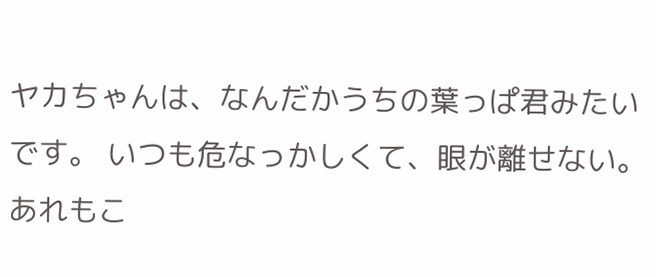ヤカちゃんは、なんだかうちの葉っぱ君みたいです。 いつも危なっかしくて、眼が離せない。あれもこ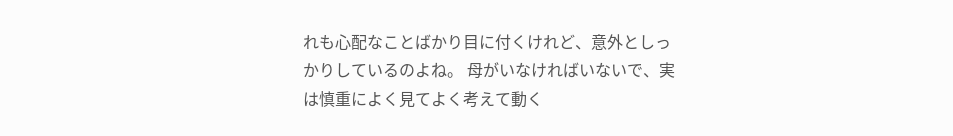れも心配なことばかり目に付くけれど、意外としっかりしているのよね。 母がいなければいないで、実は慎重によく見てよく考えて動く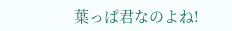葉っぱ君なのよね!